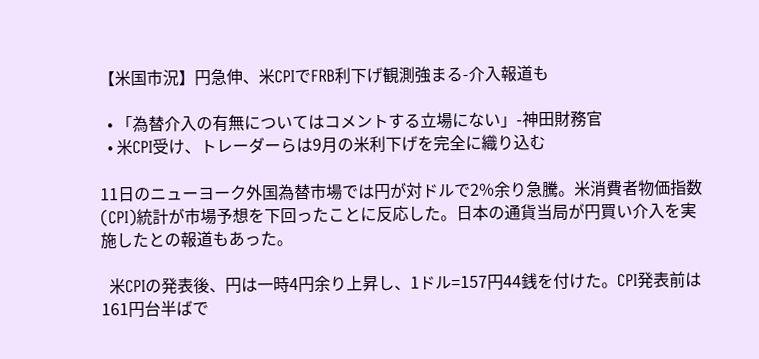【米国市況】円急伸、米CPIでFRB利下げ観測強まる-介入報道も

  • 「為替介入の有無についてはコメントする立場にない」-神田財務官
  • 米CPI受け、トレーダーらは9月の米利下げを完全に織り込む

11日のニューヨーク外国為替市場では円が対ドルで2%余り急騰。米消費者物価指数(CPI)統計が市場予想を下回ったことに反応した。日本の通貨当局が円買い介入を実施したとの報道もあった。

  米CPIの発表後、円は一時4円余り上昇し、1ドル=157円44銭を付けた。CPI発表前は161円台半ばで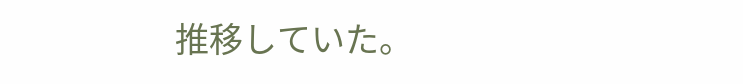推移していた。